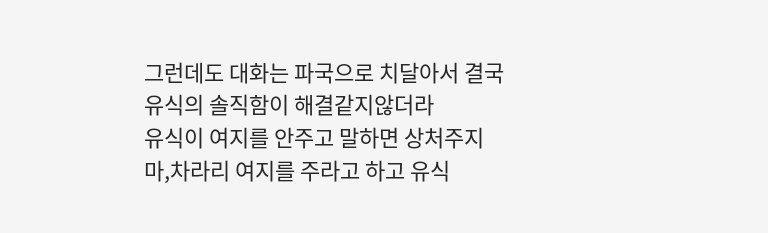그런데도 대화는 파국으로 치달아서 결국 유식의 솔직함이 해결같지않더라
유식이 여지를 안주고 말하면 상처주지마,차라리 여지를 주라고 하고 유식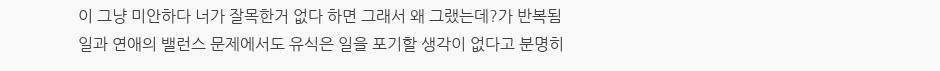이 그냥 미안하다 너가 잘목한거 없다 하면 그래서 왜 그랬는데?가 반복됨
일과 연애의 밸런스 문제에서도 유식은 일을 포기할 생각이 없다고 분명히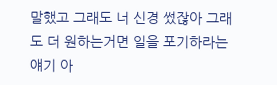말했고 그래도 너 신경 썼잖아 그래도 더 원하는거면 일을 포기하라는 얘기 아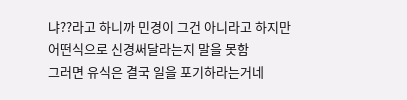냐??라고 하니까 민경이 그건 아니라고 하지만 어떤식으로 신경써달라는지 말을 못함
그러면 유식은 결국 일을 포기하라는거네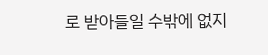로 받아들일 수밖에 없지